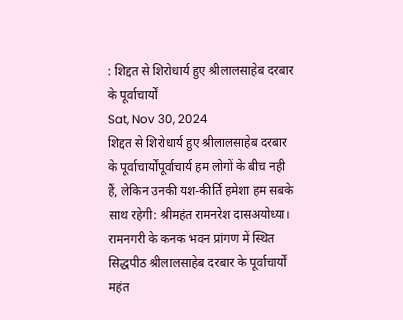: शिद्दत से शिरोधार्य हुए श्रीलालसाहेब दरबार के पूर्वाचार्यों
Sat, Nov 30, 2024
शिद्दत से शिरोधार्य हुए श्रीलालसाहेब दरबार के पूर्वाचार्योंपूर्वाचार्य हम लोगों के बीच नही हैं, लेकिन उनकी यश-कीर्ति हमेशा हम सबके साथ रहेगी: श्रीमहंत रामनरेश दासअयोध्या। रामनगरी के कनक भवन प्रांगण में स्थित सिद्धपीठ श्रीलालसाहेब दरबार के पूर्वाचार्यों महंत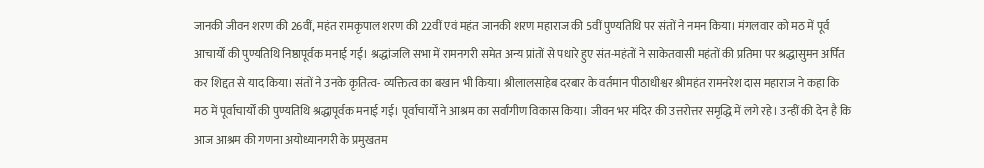जानकी जीवन शरण की 26वीं, महंत रामकृपाल शरण की 22वीं एवं महंत जानकी शरण महाराज की 5वीं पुण्यतिथि पर संतों ने नमन किया। मंगलवार को मठ में पूर्व आचार्यों की पुण्यतिथि निष्ठापूर्वक मनाई गई। श्रद्धांजलि सभा में रामनगरी समेत अन्य प्रांतों से पधारे हुए संत-महंतों ने साकेतवासी महंतों की प्रतिमा पर श्रद्धासुमन अर्पित कर शिद्दत से याद किया। संतों ने उनके कृतित्व- व्यक्तित्व का बखान भी किया। श्रीलालसाहेब दरबार के वर्तमान पीठाधीश्वर श्रीमहंत रामनरेश दास महाराज ने कहा कि मठ में पूर्वाचार्यों की पुण्यतिथि श्रद्धापूर्वक मनाई गई। पूर्वाचार्यों ने आश्रम का सर्वांगीण विकास किया। जीवन भर मंदिर की उत्तरोत्तर समृद्धि में लगे रहे। उन्हीं की देन है कि आज आश्रम की गणना अयोध्यानगरी के प्रमुखतम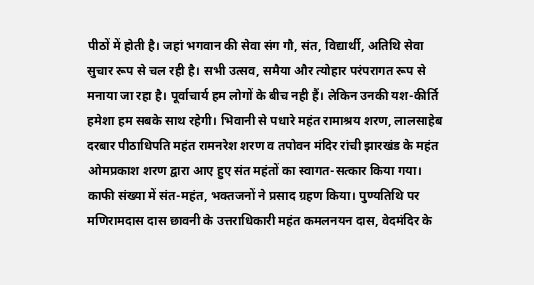पीठों में होती है। जहां भगवान की सेवा संग गौ, संत, विद्यार्थी, अतिथि सेवा सुचार रूप से चल रही है। सभी उत्सव, समैया और त्योहार परंपरागत रूप से मनाया जा रहा है। पूर्वाचार्य हम लोगों के बीच नही हैं। लेकिन उनकी यश-कीर्ति हमेशा हम सबके साथ रहेगी। भिवानी से पधारे महंत रामाश्रय शरण, लालसाहेब दरबार पीठाधिपति महंत रामनरेश शरण व तपोवन मंदिर रांची झारखंड के महंत ओमप्रकाश शरण द्वारा आए हुए संत महंतों का स्वागत-सत्कार किया गया। काफी संख्या में संत-महंत, भक्तजनों ने प्रसाद ग्रहण किया। पुण्यतिथि पर मणिरामदास दास छावनी के उत्तराधिकारी महंत कमलनयन दास, वेदमंदिर के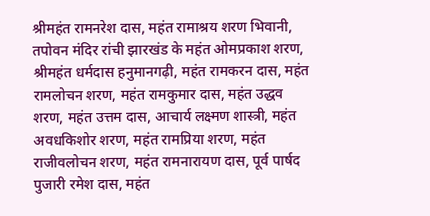श्रीमहंत रामनरेश दास, महंत रामाश्रय शरण भिवानी, तपोवन मंदिर रांची झारखंड के महंत ओमप्रकाश शरण, श्रीमहंत धर्मदास हनुमानगढ़ी, महंत रामकरन दास, महंत रामलोचन शरण, महंत रामकुमार दास, महंत उद्धव शरण, महंत उत्तम दास, आचार्य लक्ष्मण शास्त्री, महंत अवधकिशोर शरण, महंत रामप्रिया शरण, महंत राजीवलोचन शरण, महंत रामनारायण दास, पूर्व पार्षद पुजारी रमेश दास, महंत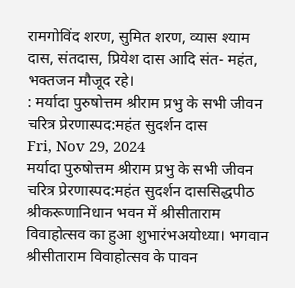रामगोविंद शरण, सुमित शरण, व्यास श्याम दास, संतदास, प्रियेश दास आदि संत- महंत, भक्तजन मौजूद रहे।
: मर्यादा पुरुषोत्तम श्रीराम प्रभु के सभी जीवन चरित्र प्रेरणास्पद:महंत सुदर्शन दास
Fri, Nov 29, 2024
मर्यादा पुरुषोत्तम श्रीराम प्रभु के सभी जीवन चरित्र प्रेरणास्पद:महंत सुदर्शन दाससिद्धपीठ श्रीकरूणानिधान भवन में श्रीसीताराम विवाहोत्सव का हुआ शुभारंभअयोध्या। भगवान श्रीसीताराम विवाहोत्सव के पावन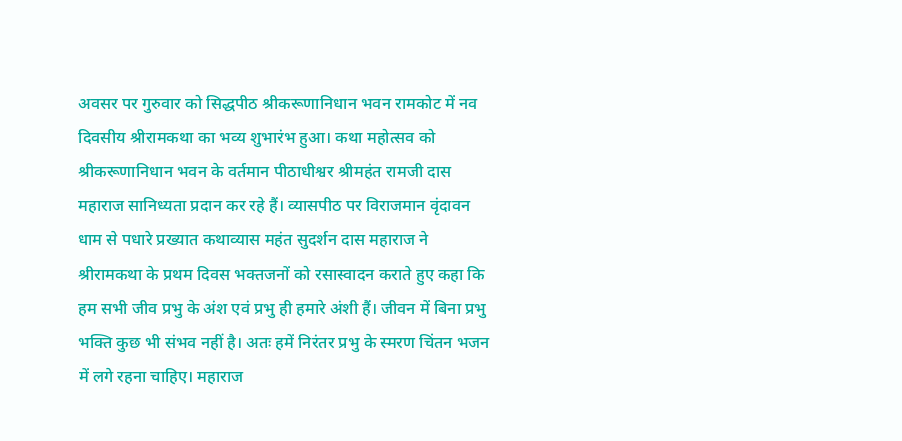अवसर पर गुरुवार को सिद्धपीठ श्रीकरूणानिधान भवन रामकोट में नव दिवसीय श्रीरामकथा का भव्य शुभारंभ हुआ। कथा महोत्सव को श्रीकरूणानिधान भवन के वर्तमान पीठाधीश्वर श्रीमहंत रामजी दास महाराज सानिध्यता प्रदान कर रहे हैं। व्यासपीठ पर विराजमान वृंदावन धाम से पधारे प्रख्यात कथाव्यास महंत सुदर्शन दास महाराज ने श्रीरामकथा के प्रथम दिवस भक्तजनों को रसास्वादन कराते हुए कहा कि हम सभी जीव प्रभु के अंश एवं प्रभु ही हमारे अंशी हैं। जीवन में बिना प्रभु भक्ति कुछ भी संभव नहीं है। अतः हमें निरंतर प्रभु के स्मरण चिंतन भजन में लगे रहना चाहिए। महाराज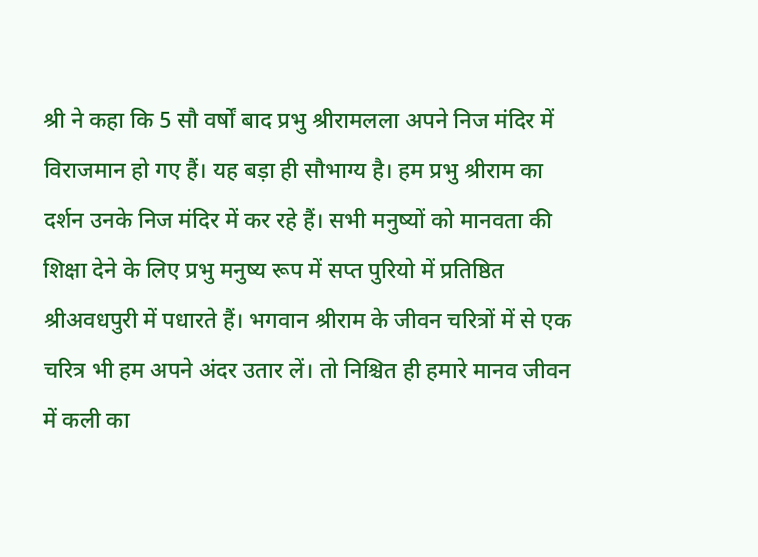श्री ने कहा कि 5 सौ वर्षों बाद प्रभु श्रीरामलला अपने निज मंदिर में विराजमान हो गए हैं। यह बड़ा ही सौभाग्य है। हम प्रभु श्रीराम का दर्शन उनके निज मंदिर में कर रहे हैं। सभी मनुष्यों को मानवता की शिक्षा देने के लिए प्रभु मनुष्य रूप में सप्त पुरियो में प्रतिष्ठित श्रीअवधपुरी में पधारते हैं। भगवान श्रीराम के जीवन चरित्रों में से एक चरित्र भी हम अपने अंदर उतार लें। तो निश्चित ही हमारे मानव जीवन में कली का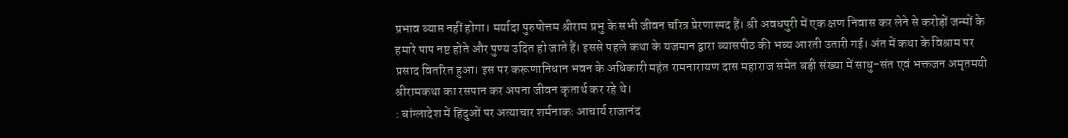प्रभाव व्याप्त नहीं होगा। मर्यादा पुरुषोत्तम श्रीराम प्रभु के सभी जीवन चरित्र प्रेरणास्पद हैं। श्री अवधपुरी में एक क्षण निवास कर लेने से करोड़ों जन्मों के हमारे पाप नष्ट होते और पुण्य उदित हो जाते हैं। इससे पहले कथा के यजमान द्वारा व्यासपीठ की भव्य आरती उतारी गई। अंत में कथा के विश्राम पर प्रसाद वितरित हुआ। इस पर करूणानिधान भवन के अधिकारी महंत रामनारायण दास महाराज समेत बड़ी संख्या में साधु-संत एवं भक्तजन अमृतमयी श्रीरामकथा का रसपान कर अपना जीवन कृतार्थ कर रहे थे।
: बांग्लादेश में हिंदुओं पर अत्याचार शर्मनाकः आचार्य राजानंद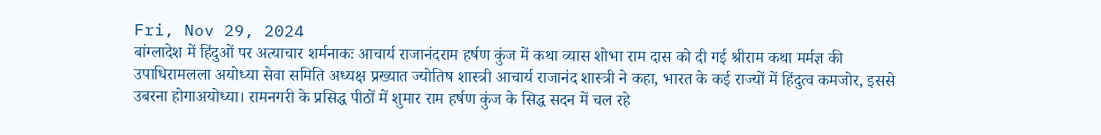Fri, Nov 29, 2024
बांग्लादेश में हिंदुओं पर अत्याचार शर्मनाकः आचार्य राजानंदराम हर्षण कुंज में कथा व्यास शोभा राम दास को दी गई श्रीराम कथा मर्मज्ञ की उपाधिरामलला अयोध्या सेवा समिति अध्यक्ष प्रख्यात ज्योतिष शास्त्री आचार्य राजानंद शास्त्री ने कहा, भारत के कई राज्यों में हिंदुत्व कमजोर, इससे उबरना होगाअयोध्या। रामनगरी के प्रसिद्ध पीठों में शुमार राम हर्षण कुंज के सिद्ध सदन में चल रहे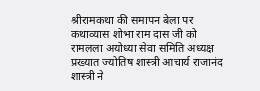श्रीरामकथा की समापन बेला पर कथाव्यास शोभा राम दास जी को रामलला अयोध्या सेवा समिति अध्यक्ष प्रख्यात ज्योतिष शास्त्री आचार्य राजानंद शास्त्री ने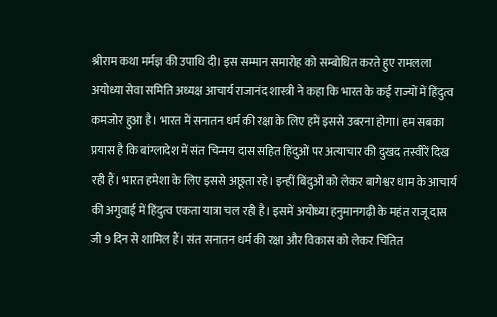श्रीराम कथा मर्मज्ञ की उपाधि दी। इस सम्मान समारोह को सम्बोधित करते हुए रामलला अयोध्या सेवा समिति अध्यक्ष आचार्य राजानंद शास्त्री ने कहा कि भारत के कई राज्यों में हिंदुत्व कमजोर हुआ है। भारत में सनातन धर्म की रक्षा के लिए हमें इससे उबरना होगा। हम सबका प्रयास है कि बांग्लादेश में संत चिन्मय दास सहित हिंदुओं पर अत्याचार की दुखद तस्वीरें दिख रही हैं। भारत हमेशा के लिए इससे अछूता रहे। इन्हीं बिंदुओं को लेकर बागेश्वर धाम के आचार्य की अगुवाई में हिंदुत्व एकता यात्रा चल रही है। इसमें अयोध्या हनुमानगढ़ी के महंत राजू दास जी 9 दिन से शामिल हैं। संत सनातन धर्म की रक्षा और विकास को लेकर चिंतित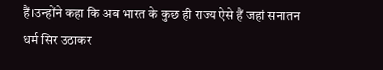हैं।उन्होंने कहा कि अब भारत के कुछ ही राज्य ऐसे हैं जहां सनातन धर्म सिर उठाकर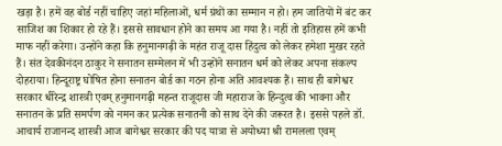खड़ा है। हमें वह बोर्ड नहीं चाहिए जहां महिलाओं, धर्म ग्रंथों का सम्मान न हो। हम जातियों में बंट कर साजिश का शिकार हो रहे हैं। इससे सावधान होने का समय आ गया है। नहीं तो इतिहास हमें कभी माफ नहीं करेगा। उन्होंने कहा कि हनुमानगढ़ी के महंत राजू दास हिंदुत्व को लेकर हमेशा मुखर रहते हैं। संत देवकीनंदन ठाकुर ने सनातन सम्मेलन में भी उन्होंने सनातन धर्म को लेकर अपना संकल्प दोहराया। हिन्दूराष्ट्र घोषित होना सनातन बोर्ड का गठन होना अति आवश्यक हैं। साथ ही बागेश्वर सरकार धीरेन्द्र शास्त्री एवम् हनुमानगढ़ी महन्त राजूदास जी महाराज के हिन्दुत्व की भावना और सनातन के प्रति समर्पण को नमन कर प्रत्येक सनातनी को साथ देने की जरूरत है। इससे पहले डॉ. आचार्य राजानन्द शास्त्री आज बागेश्वर सरकार की पद यात्रा से अयोध्या श्री रामलला एवम्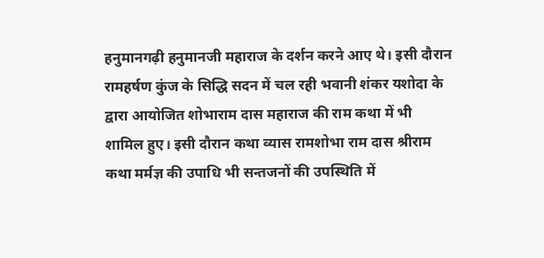हनुमानगढ़ी हनुमानजी महाराज के दर्शन करने आए थे। इसी दौरान रामहर्षण कुंज के सिद्धि सदन में चल रही भवानी शंकर यशोदा के द्वारा आयोजित शोभाराम दास महाराज की राम कथा में भी शामिल हुए। इसी दौरान कथा व्यास रामशोभा राम दास श्रीराम कथा मर्मज्ञ की उपाधि भी सन्तजनों की उपस्थिति में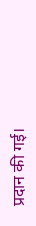प्रदान की गई।